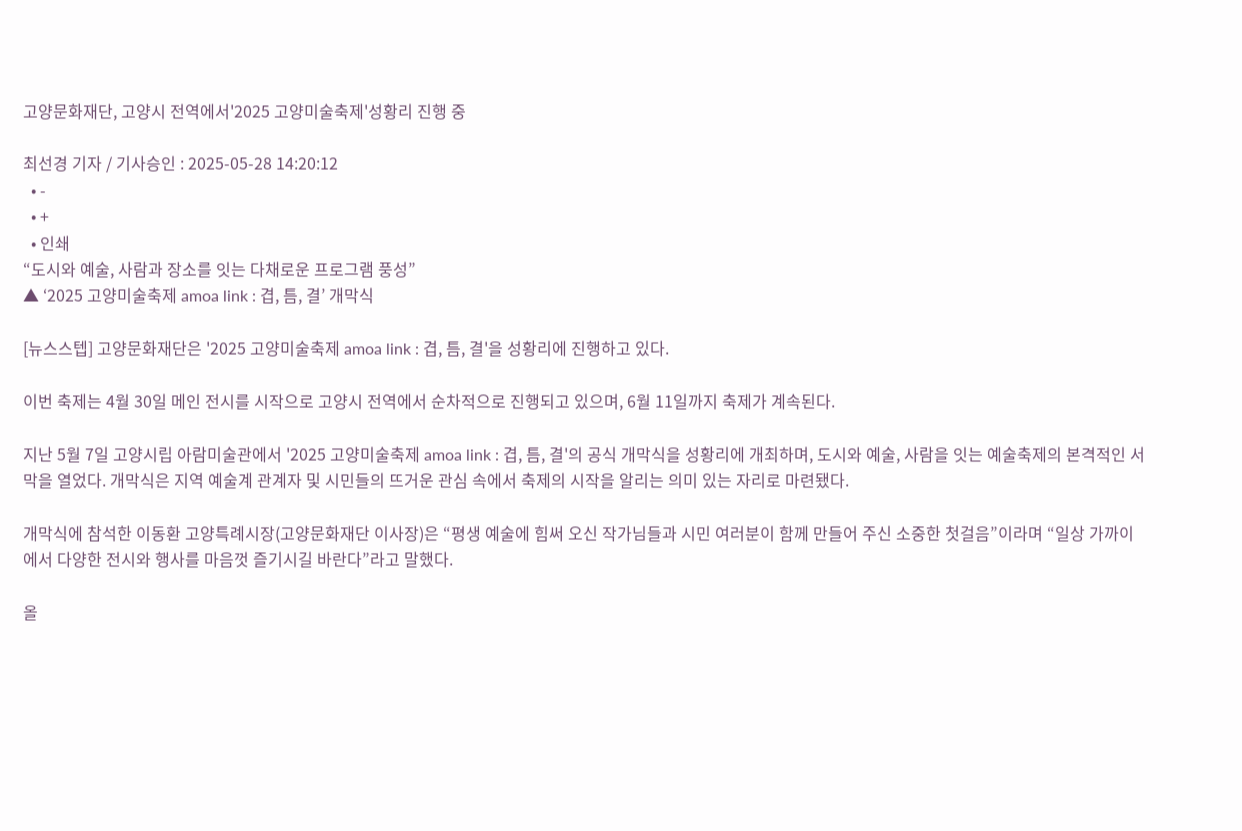고양문화재단, 고양시 전역에서'2025 고양미술축제'성황리 진행 중

최선경 기자 / 기사승인 : 2025-05-28 14:20:12
  • -
  • +
  • 인쇄
“도시와 예술, 사람과 장소를 잇는 다채로운 프로그램 풍성”
▲ ‘2025 고양미술축제 amoa link : 겹, 틈, 결’ 개막식

[뉴스스텝] 고양문화재단은 '2025 고양미술축제 amoa link : 겹, 틈, 결'을 성황리에 진행하고 있다.

이번 축제는 4월 30일 메인 전시를 시작으로 고양시 전역에서 순차적으로 진행되고 있으며, 6월 11일까지 축제가 계속된다.

지난 5월 7일 고양시립 아람미술관에서 '2025 고양미술축제 amoa link : 겹, 틈, 결'의 공식 개막식을 성황리에 개최하며, 도시와 예술, 사람을 잇는 예술축제의 본격적인 서막을 열었다. 개막식은 지역 예술계 관계자 및 시민들의 뜨거운 관심 속에서 축제의 시작을 알리는 의미 있는 자리로 마련됐다.

개막식에 참석한 이동환 고양특례시장(고양문화재단 이사장)은 “평생 예술에 힘써 오신 작가님들과 시민 여러분이 함께 만들어 주신 소중한 첫걸음”이라며 “일상 가까이에서 다양한 전시와 행사를 마음껏 즐기시길 바란다”라고 말했다.

올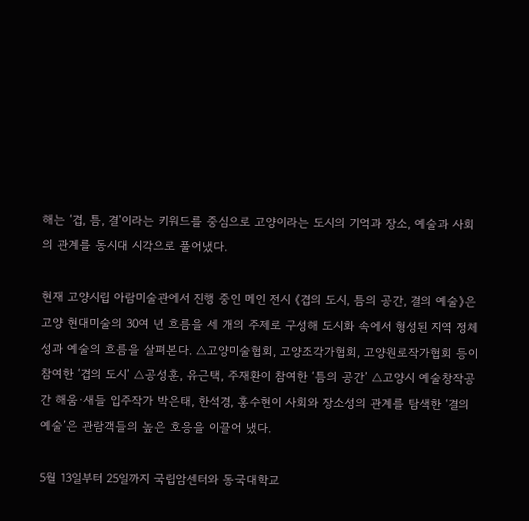해는 ‘겹, 틈, 결’이라는 키워드를 중심으로 고양이라는 도시의 기억과 장소, 예술과 사회의 관계를 동시대 시각으로 풀어냈다.

현재 고양시립 아람미술관에서 진행 중인 메인 전시 《겹의 도시, 틈의 공간, 결의 예술》은 고양 현대미술의 30여 년 흐름을 세 개의 주제로 구성해 도시화 속에서 형성된 지역 정체성과 예술의 흐름을 살펴본다. △고양미술협회, 고양조각가협회, 고양원로작가협회 등이 참여한 ‘겹의 도시’ △공성훈, 유근택, 주재환이 참여한 ‘틈의 공간’ △고양시 예술창작공간 해움·새들 입주작가 박은태, 한석경, 홍수현이 사회와 장소성의 관계를 탐색한 ‘결의 예술’은 관람객들의 높은 호응을 이끌어 냈다.

5월 13일부터 25일까지 국립암센터와 동국대학교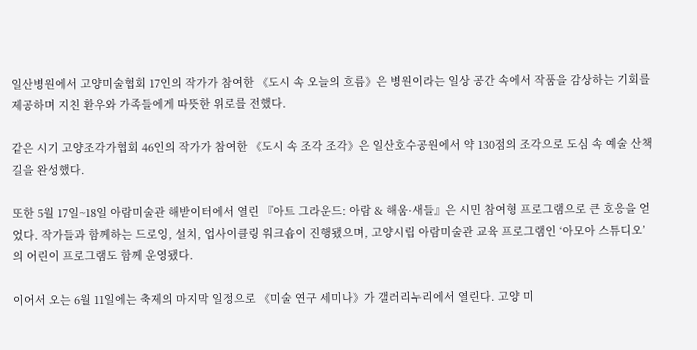일산병원에서 고양미술협회 17인의 작가가 참여한 《도시 속 오늘의 흐름》은 병원이라는 일상 공간 속에서 작품을 감상하는 기회를 제공하며 지친 환우와 가족들에게 따뜻한 위로를 전했다.

같은 시기 고양조각가협회 46인의 작가가 참여한 《도시 속 조각 조각》은 일산호수공원에서 약 130점의 조각으로 도심 속 예술 산책길을 완성했다.

또한 5월 17일~18일 아람미술관 해받이터에서 열린 『아트 그라운드: 아람 & 해움·새들』은 시민 참여형 프로그램으로 큰 호응을 얻었다. 작가들과 함께하는 드로잉, 설치, 업사이클링 워크숍이 진행됐으며, 고양시립 아람미술관 교육 프로그램인 ‘아모아 스튜디오’의 어린이 프로그램도 함께 운영됐다.

이어서 오는 6월 11일에는 축제의 마지막 일정으로 《미술 연구 세미나》가 갤러리누리에서 열린다. 고양 미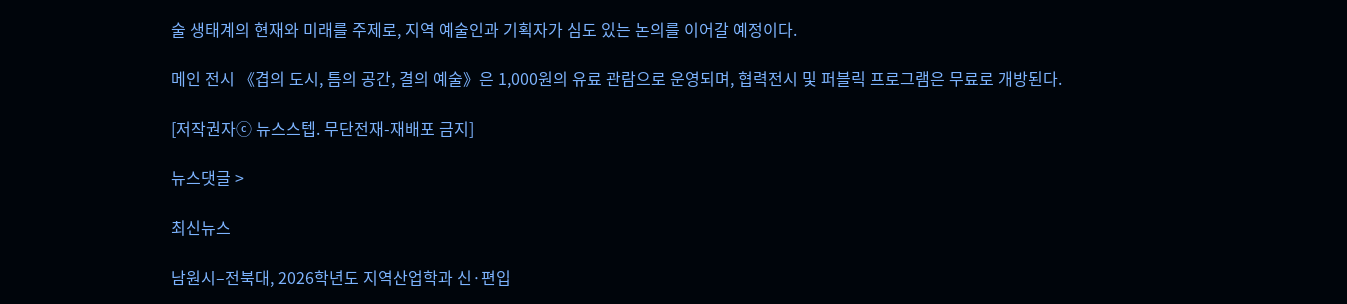술 생태계의 현재와 미래를 주제로, 지역 예술인과 기획자가 심도 있는 논의를 이어갈 예정이다.

메인 전시 《겹의 도시, 틈의 공간, 결의 예술》은 1,000원의 유료 관람으로 운영되며, 협력전시 및 퍼블릭 프로그램은 무료로 개방된다.

[저작권자ⓒ 뉴스스텝. 무단전재-재배포 금지]

뉴스댓글 >

최신뉴스

남원시–전북대, 2026학년도 지역산업학과 신·편입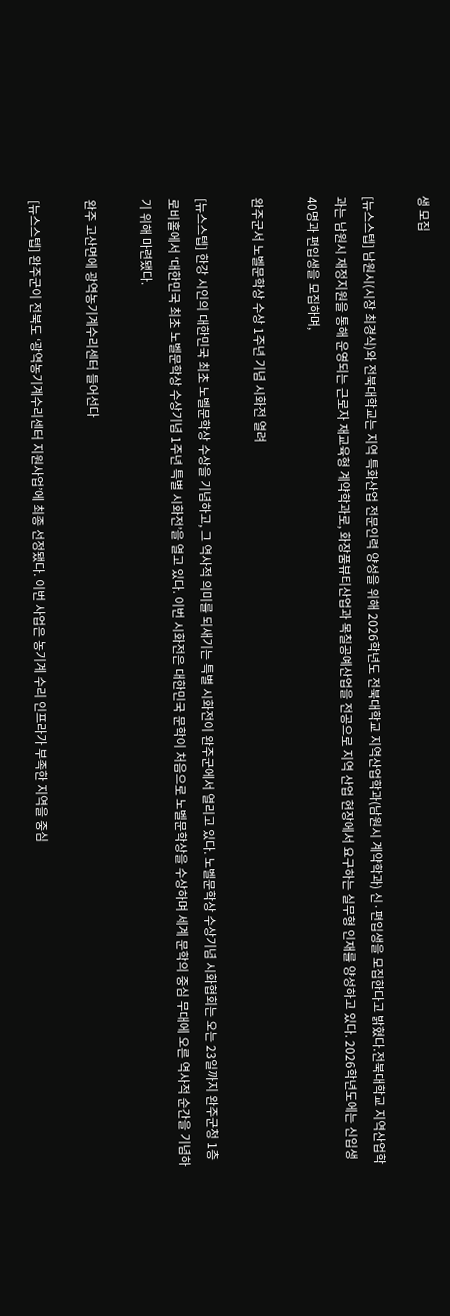생 모집

[뉴스스텝] 남원시(시장 최경식)와 전북대학교는 지역 특화산업 전문인력 양성을 위해 2026학년도 전북대학교 지역산업학과(남원시 계약학과) 신·편입생을 모집한다고 밝혔다.전북대학교 지역산업학과는 남원시 재정지원을 통해 운영되는 근로자 재교육형 계약학과로, 화장품뷰티산업과 목칠공예산업을 전공으로 지역 산업 현장에서 요구하는 실무형 인재를 양성하고 있다. 2026학년도에는 신입생 40명과 편입생을 모집하며,

완주군서 노벨문학상 수상 1주년 기념 시화전 열려

[뉴스스텝] 한강 시인의 대한민국 최초 노벨문학상 수상을 기념하고, 그 역사적 의미를 되새기는 특별 시화전이 완주군에서 열리고 있다. 노벨문학상 수상기념 시화협회는 오는 23일까지 완주군청 1층 로비홀에서 ‘대한민국 최초 노벨문학상 수상기념 1주년 특별 시화전’을 열고 있다. 이번 시화전은 대한민국 문학이 처음으로 노벨문학상을 수상하며 세계 문학의 중심 무대에 오른 역사적 순간을 기념하기 위해 마련됐다.

완주 고산면에 광역농기계수리센터 들어선다

[뉴스스텝] 완주군이 전북도 ‘광역농기계수리센터 지원사업’에 최종 선정됐다. 이번 사업은 농기계 수리 인프라가 부족한 지역을 중심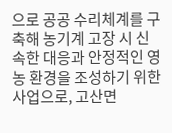으로 공공 수리체계를 구축해 농기계 고장 시 신속한 대응과 안정적인 영농 환경을 조성하기 위한 사업으로, 고산면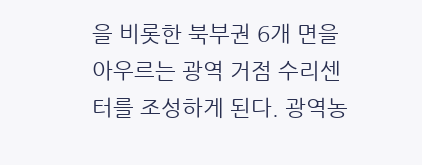을 비롯한 북부권 6개 면을 아우르는 광역 거점 수리센터를 조성하게 된다. 광역농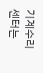기계수리센터는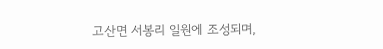고산면 서봉리 일원에 조성되며,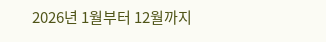2026년 1월부터 12월까지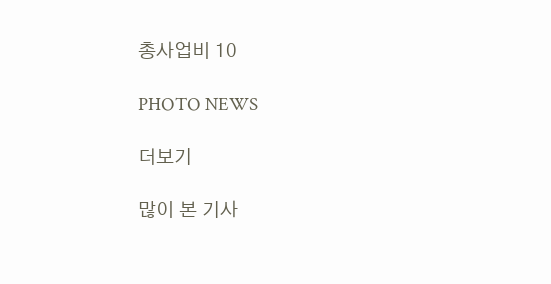총사업비 10

PHOTO NEWS

더보기

많이 본 기사